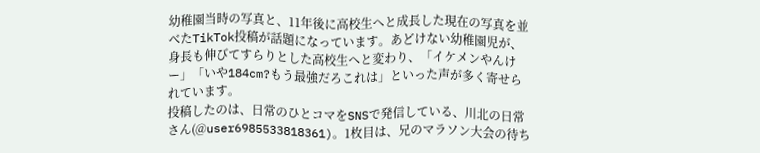幼稚園当時の写真と、11年後に高校生へと成長した現在の写真を並べたTikTok投稿が話題になっています。あどけない幼稚園児が、身長も伸びてすらりとした高校生へと変わり、「イケメンやんけー」「いや184cm?もう最強だろこれは」といった声が多く寄せられています。
投稿したのは、日常のひとコマをSNSで発信している、川北の日常さん(@user6985533818361)。1枚目は、兄のマラソン大会の待ち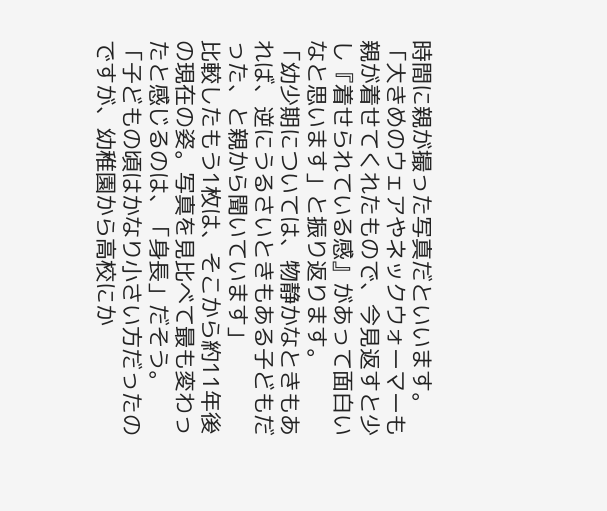時間に親が撮った写真だといいます。「大きめのウェアやネックウォーマーも親が着せてくれたもので、今見返すと少し『着せられている感』があって面白いなと思います」と振り返ります。
「幼少期については、物静かなときもあれば、逆にうるさいときもある子どもだった、と親から聞いています」
比較したもう1枚は、そこから約11年後の現在の姿。写真を見比べて最も変わったと感じるのは、「身長」だそう。
「子どもの頃はかなり小さい方だったのですが、幼稚園から高校にか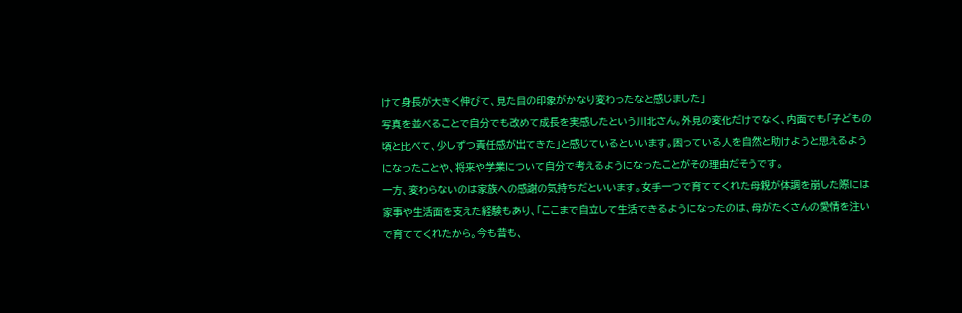けて身長が大きく伸びて、見た目の印象がかなり変わったなと感じました」
写真を並べることで自分でも改めて成長を実感したという川北さん。外見の変化だけでなく、内面でも「子どもの頃と比べて、少しずつ責任感が出てきた」と感じているといいます。困っている人を自然と助けようと思えるようになったことや、将来や学業について自分で考えるようになったことがその理由だそうです。
一方、変わらないのは家族への感謝の気持ちだといいます。女手一つで育ててくれた母親が体調を崩した際には家事や生活面を支えた経験もあり、「ここまで自立して生活できるようになったのは、母がたくさんの愛情を注いで育ててくれたから。今も昔も、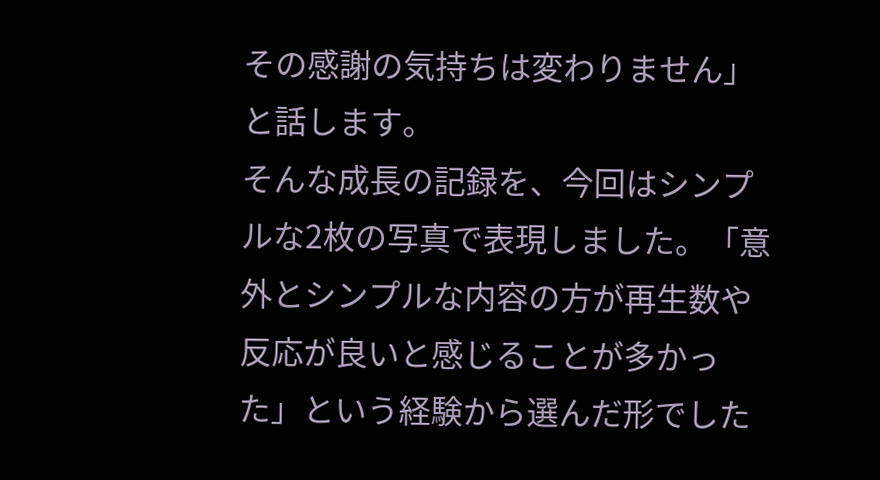その感謝の気持ちは変わりません」と話します。
そんな成長の記録を、今回はシンプルな2枚の写真で表現しました。「意外とシンプルな内容の方が再生数や反応が良いと感じることが多かった」という経験から選んだ形でした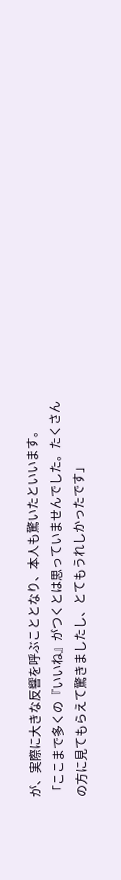が、実際に大きな反響を呼ぶこととなり、本人も驚いたといいます。
「ここまで多くの『いいね』がつくとは思っていませんでした。たくさんの方に見てもらえて驚きましたし、とてもうれしかったです」